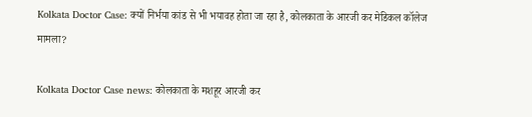Kolkata Doctor Case: क्यों निर्भया कांड से भी भयावह होता जा रहा है, कोलकाता के आरजी कर मेडिकल कॉलेज मामला?

Kolkata Doctor Case news: कोलकाता के मशहूर आरजी कर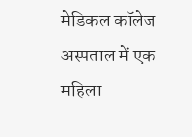मेडिकल कॉलेज अस्पताल में एक महिला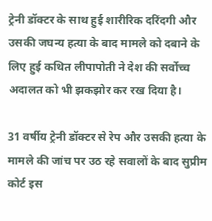ट्रेनी डॉक्टर के साथ हुई शारीरिक दरिंदगी और उसकी जघन्य हत्या के बाद मामले को दबाने के लिए हुई कथित लीपापोती ने देश की सर्वोच्च अदालत को भी झकझोर कर रख दिया है।

31 वर्षीय ट्रेनी डॉक्टर से रेप और उसकी हत्या के मामले की जांच पर उठ रहे सवालों के बाद सुप्रीम कोर्ट इस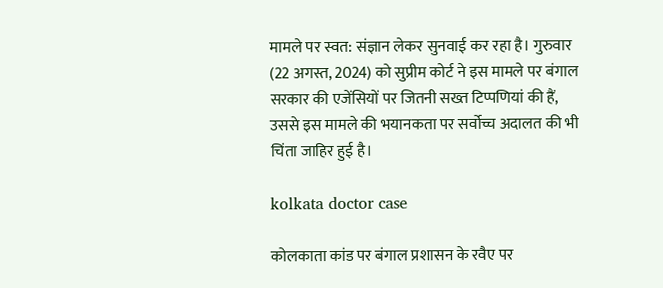मामले पर स्वत: संज्ञान लेकर सुनवाई कर रहा है। गुरुवार (22 अगस्त, 2024) को सुप्रीम कोर्ट ने इस मामले पर बंगाल सरकार की एजेंसियों पर जितनी सख्त टिप्पणियां की हैं, उससे इस मामले की भयानकता पर सर्वोच्च अदालत की भी चिंता जाहिर हुई है।

kolkata doctor case

कोलकाता कांड पर बंगाल प्रशासन के रवैए पर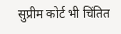सुप्रीम कोर्ट भी चिंतित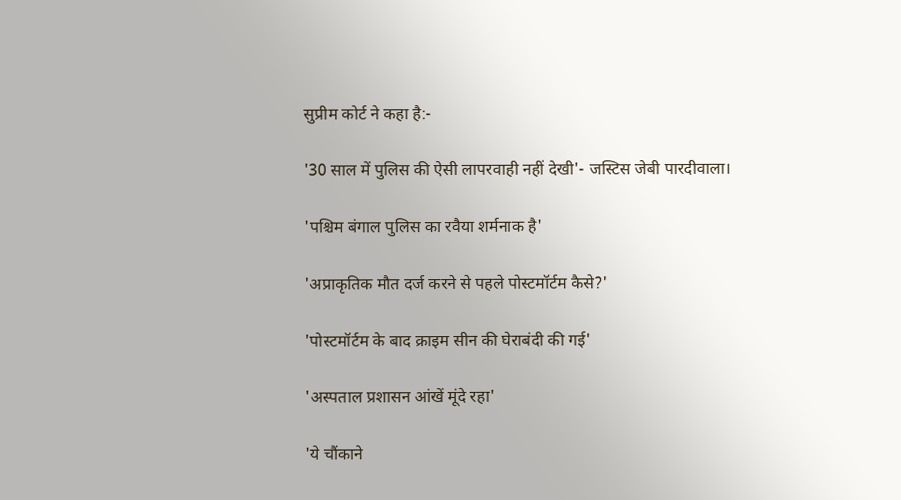सुप्रीम कोर्ट ने कहा है:-

'30 साल में पुलिस की ऐसी लापरवाही नहीं देखी'- जस्टिस जेबी पारदीवाला।

'पश्चिम बंगाल पुलिस का रवैया शर्मनाक है'

'अप्राकृतिक मौत दर्ज करने से पहले पोस्टमॉर्टम कैसे?'

'पोस्टमॉर्टम के बाद क्राइम सीन की घेराबंदी की गई'

'अस्पताल प्रशासन आंखें मूंदे रहा'

'ये चौंकाने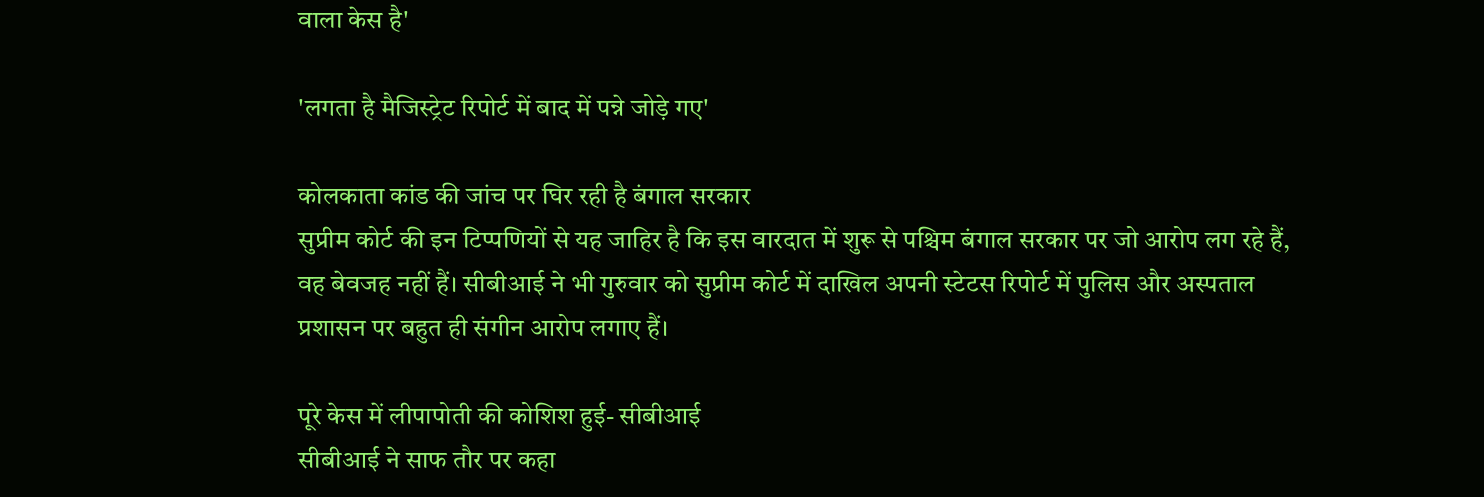वाला केस है'

'लगता है मैजिस्ट्रेट रिपोर्ट में बाद में पन्ने जोड़े गए'

कोलकाता कांड की जांच पर घिर रही है बंगाल सरकार
सुप्रीम कोर्ट की इन टिप्पणियों से यह जाहिर है कि इस वारदात में शुरू से पश्चिम बंगाल सरकार पर जो आरोप लग रहे हैं, वह बेवजह नहीं हैं। सीबीआई ने भी गुरुवार को सुप्रीम कोर्ट में दाखिल अपनी स्टेटस रिपोर्ट में पुलिस और अस्पताल प्रशासन पर बहुत ही संगीन आरोप लगाए हैं।

पूरे केस में लीपापोती की कोशिश हुई- सीबीआई
सीबीआई ने साफ तौर पर कहा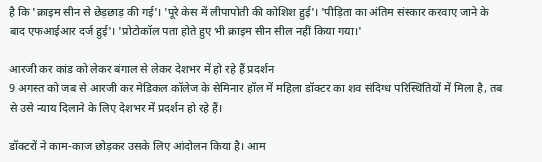है कि 'क्राइम सीन से छेड़छाड़ की गई'। 'पूरे केस में लीपापोती की कोशिश हुई'। 'पीड़िता का अंतिम संस्कार करवाए जाने के बाद एफआईआर दर्ज हुई'। 'प्रोटोकॉल पता होते हुए भी क्राइम सीन सील नहीं किया गया।'

आरजी कर कांड को लेकर बंगाल से लेकर देशभर में हो रहे हैं प्रदर्शन
9 अगस्त को जब से आरजी कर मेडिकल कॉलेज के सेमिनार हॉल में महिला डॉक्टर का शव संदिग्ध परिस्थितियों में मिला है, तब से उसे न्याय दिलाने के लिए देशभर में प्रदर्शन हो रहे हैं।

डॉक्टरों ने काम-काज छोड़कर उसके लिए आंदोलन किया है। आम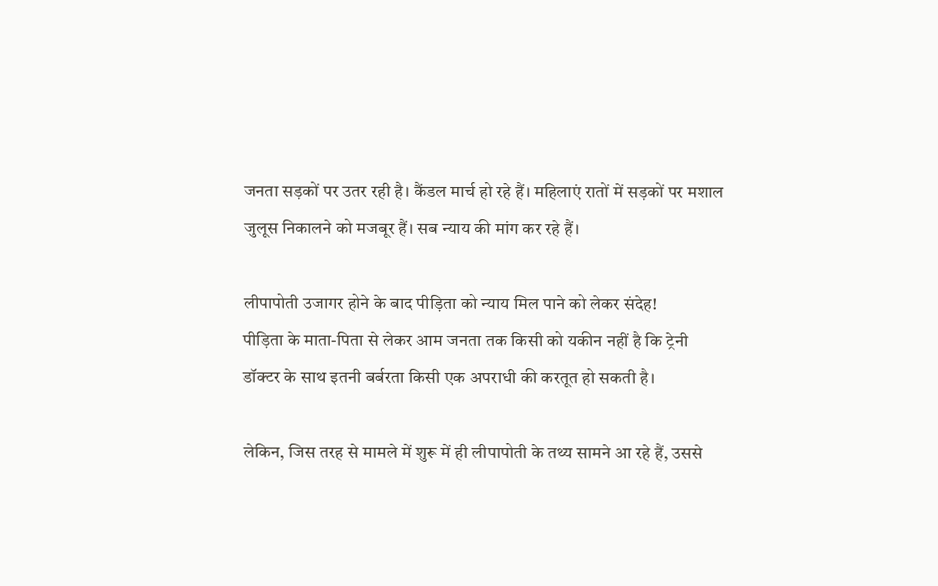जनता सड़कों पर उतर रही है। कैंडल मार्च हो रहे हैं। महिलाएं रातों में सड़कों पर मशाल जुलूस निकालने को मजबूर हैं। सब न्याय की मांग कर रहे हैं।

लीपापोती उजागर होने के बाद पीड़िता को न्याय मिल पाने को लेकर संदेह!
पीड़िता के माता-पिता से लेकर आम जनता तक किसी को यकीन नहीं है कि ट्रेनी डॉक्टर के साथ इतनी बर्बरता किसी एक अपराधी की करतूत हो सकती है।

लेकिन, जिस तरह से मामले में शुरू में ही लीपापोती के तथ्य सामने आ रहे हैं, उससे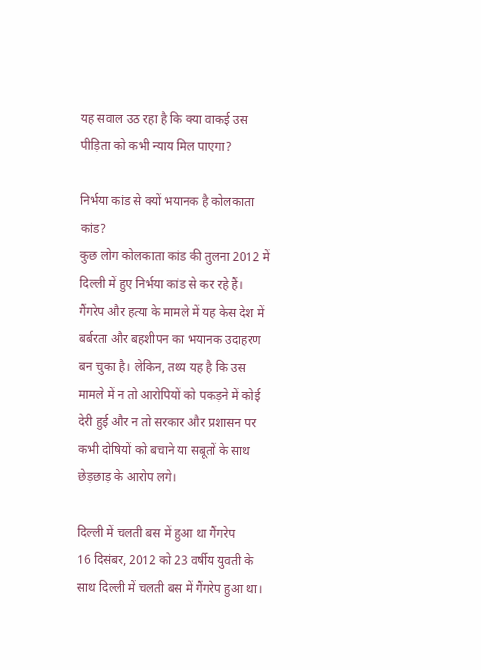यह सवाल उठ रहा है कि क्या वाकई उस पीड़िता को कभी न्याय मिल पाएगा?

निर्भया कांड से क्यों भयानक है कोलकाता कांड?
कुछ लोग कोलकाता कांड की तुलना 2012 में दिल्ली में हुए निर्भया कांड से कर रहे हैं। गैंगरेप और हत्या के मामले में यह केस देश में बर्बरता और बहशीपन का भयानक उदाहरण बन चुका है। लेकिन, तथ्य यह है कि उस मामले में न तो आरोपियों को पकड़ने में कोई देरी हुई और न तो सरकार और प्रशासन पर कभी दोषियों को बचाने या सबूतों के साथ छेड़छाड़ के आरोप लगे।

दिल्ली में चलती बस में हुआ था गैंगरेप
16 दिसंबर, 2012 को 23 वर्षीय युवती के साथ दिल्ली में चलती बस में गैंगरेप हुआ था।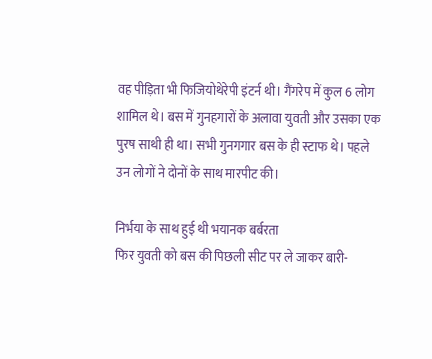वह पीड़िता भी फिजियोथेरेपी इंटर्न थी। गैंगरेप में कुल 6 लोग शामिल थे। बस में गुनहगारों के अलावा युवती और उसका एक पुरष साथी ही था। सभी गुनगगार बस के ही स्टाफ थे। पहले उन लोगों ने दोनों के साथ मारपीट की।

निर्भया के साथ हुई थी भयानक बर्बरता
फिर युवती को बस की पिछली सीट पर ले जाकर बारी-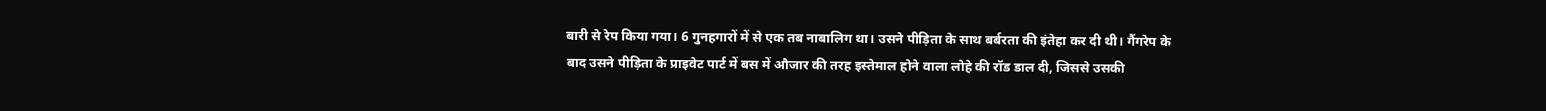बारी से रेप किया गया। 6 गुनहगारों में से एक तब नाबालिग था। उसने पीड़िता के साथ बर्बरता की इंतेहा कर दी थी। गैंगरेप के बाद उसने पीड़िता के प्राइवेट पार्ट में बस में औजार की तरह इस्तेमाल होने वाला लोहे की रॉड डाल दी, जिससे उसकी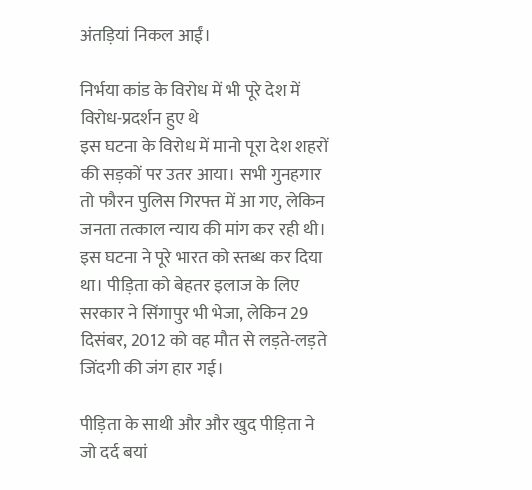अंतड़ियां निकल आईं।

निर्भया कांड के विरोध में भी पूरे देश में विरोध-प्रदर्शन हुए थे
इस घटना के विरोध में मानो पूरा देश शहरों की सड़कों पर उतर आया। सभी गुनहगार तो फौरन पुलिस गिरफ्त में आ गए, लेकिन जनता तत्काल न्याय की मांग कर रही थी। इस घटना ने पूरे भारत को स्तब्ध कर दिया था। पीड़िता को बेहतर इलाज के लिए सरकार ने सिंगापुर भी भेजा, लेकिन 29 दिसंबर, 2012 को वह मौत से लड़ते-लड़ते जिंदगी की जंग हार गई।

पीड़िता के साथी और और खुद पीड़िता ने जो दर्द बयां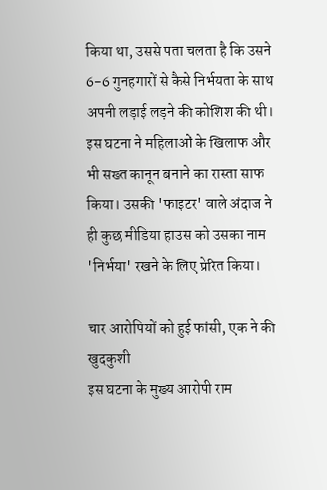किया था, उससे पता चलता है कि उसने 6-6 गुनहगारों से कैसे निर्भयता के साथ अपनी लड़ाई लड़ने की कोशिश की थी। इस घटना ने महिलाओं के खिलाफ और भी सख्त कानून बनाने का रास्ता साफ किया। उसकी 'फाइटर' वाले अंदाज ने ही कुछ मीडिया हाउस को उसका नाम 'निर्भया' रखने के लिए प्रेरित किया।

चार आरोपियों को हुई फांसी, एक ने की खुदकुशी
इस घटना के मुख्य आरोपी राम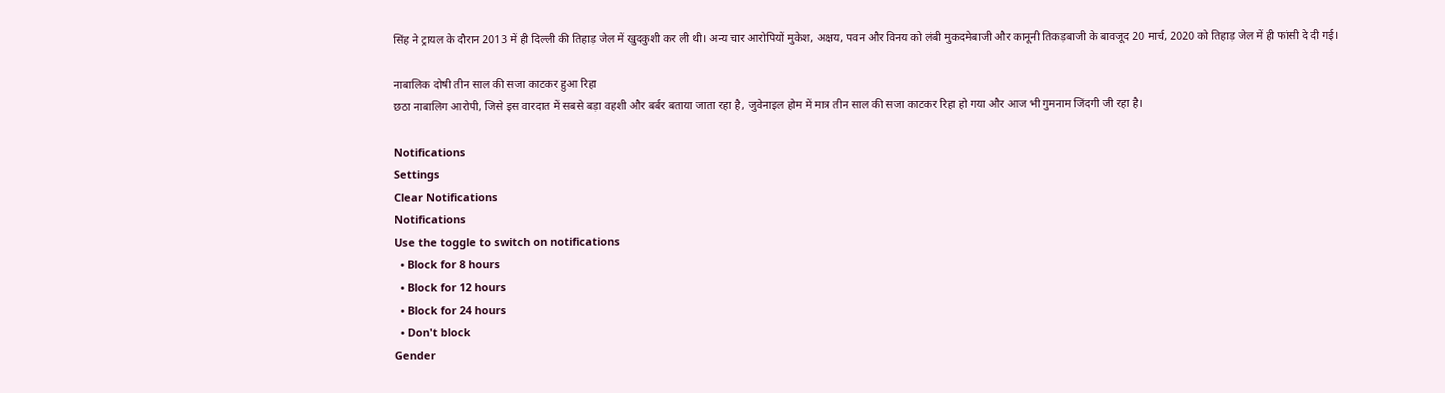सिंह ने ट्रायल के दौरान 2013 में ही दिल्ली की तिहाड़ जेल में खुदकुशी कर ली थी। अन्य चार आरोपियों मुकेश, अक्षय, पवन और विनय को लंबी मुकदमेबाजी और कानूनी तिकड़बाजी के बावजूद 20 मार्च, 2020 को तिहाड़ जेल में ही फांसी दे दी गई।

नाबालिक दोषी तीन साल की सजा काटकर हुआ रिहा
छठा नाबालिग आरोपी, जिसे इस वारदात में सबसे बड़ा वहशी और बर्बर बताया जाता रहा है, जुवेनाइल होम में मात्र तीन साल की सजा काटकर रिहा हो गया और आज भी गुमनाम जिंदगी जी रहा है।

Notifications
Settings
Clear Notifications
Notifications
Use the toggle to switch on notifications
  • Block for 8 hours
  • Block for 12 hours
  • Block for 24 hours
  • Don't block
Gender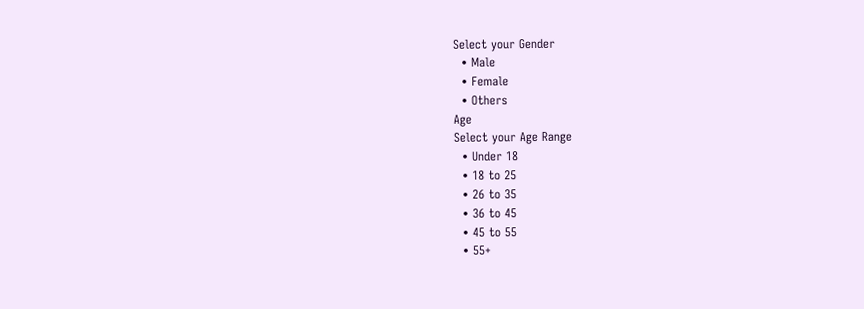Select your Gender
  • Male
  • Female
  • Others
Age
Select your Age Range
  • Under 18
  • 18 to 25
  • 26 to 35
  • 36 to 45
  • 45 to 55
  • 55+